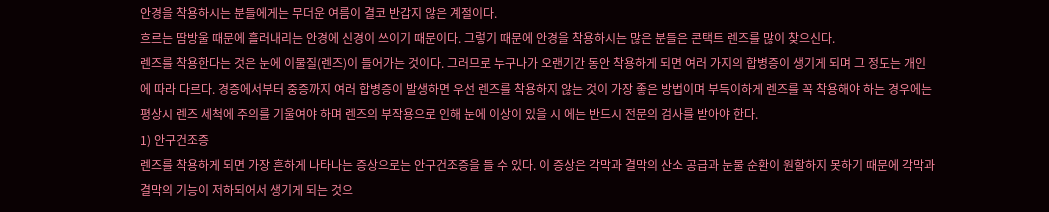안경을 착용하시는 분들에게는 무더운 여름이 결코 반갑지 않은 계절이다.
흐르는 땀방울 때문에 흘러내리는 안경에 신경이 쓰이기 때문이다. 그렇기 때문에 안경을 착용하시는 많은 분들은 콘택트 렌즈를 많이 찾으신다.
렌즈를 착용한다는 것은 눈에 이물질(렌즈)이 들어가는 것이다. 그러므로 누구나가 오랜기간 동안 착용하게 되면 여러 가지의 합병증이 생기게 되며 그 정도는 개인에 따라 다르다. 경증에서부터 중증까지 여러 합병증이 발생하면 우선 렌즈를 착용하지 않는 것이 가장 좋은 방법이며 부득이하게 렌즈를 꼭 착용해야 하는 경우에는 평상시 렌즈 세척에 주의를 기울여야 하며 렌즈의 부작용으로 인해 눈에 이상이 있을 시 에는 반드시 전문의 검사를 받아야 한다.
1) 안구건조증
렌즈를 착용하게 되면 가장 흔하게 나타나는 증상으로는 안구건조증을 들 수 있다. 이 증상은 각막과 결막의 산소 공급과 눈물 순환이 원할하지 못하기 때문에 각막과 결막의 기능이 저하되어서 생기게 되는 것으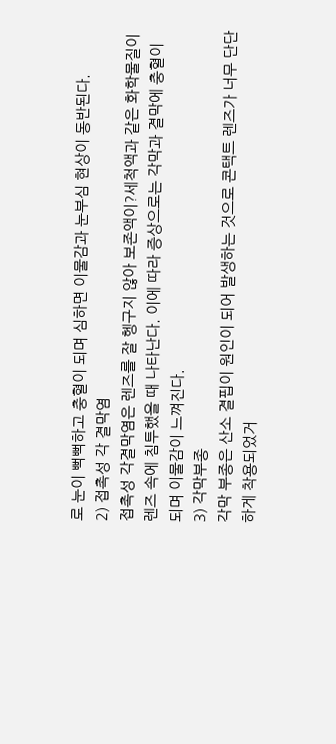로 눈이 뻑뻑하고 충혈이 되며 심하면 이물감과 눈부심 현상이 동반된다.
2) 접촉성 각 결막염
접촉성 각결막염은 렌즈를 잘 헹구지 않아 보존액이?세척액과 같은 화학물질이 렌즈 속에 침투했을 때 나타난다. 이에 따라 증상으로는 각막과 결막에 충혈이 되며 이물감이 느껴진다.
3) 각막부종
각막 부종은 산소 결핍이 원인이 되어 발생하는 것으로 콘택트 렌즈가 너무 단단하게 착용되었거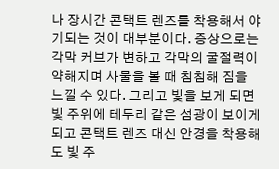나 장시간 콘택트 렌즈를 착용해서 야기되는 것이 대부분이다. 증상으로는 각막 커브가 변하고 각막의 굴절력이 약해지며 사물을 볼 때 침침해 짐을 느낄 수 있다. 그리고 빛을 보게 되면 빛 주위에 테두리 같은 섬광이 보이게 되고 콘택트 렌즈 대신 안경을 착용해도 빛 주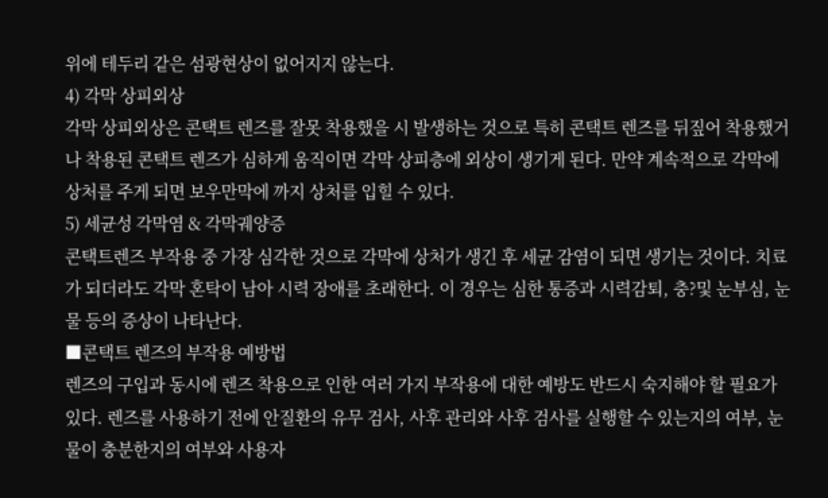위에 테두리 같은 섬광현상이 없어지지 않는다.
4) 각막 상피외상
각막 상피외상은 콘택트 렌즈를 잘못 착용했을 시 발생하는 것으로 특히 콘택트 렌즈를 뒤짚어 착용했거나 착용된 콘택트 렌즈가 심하게 움직이면 각막 상피층에 외상이 생기게 된다. 만약 계속적으로 각막에 상처를 주게 되면 보우만막에 까지 상처를 입힐 수 있다.
5) 세균성 각막염 & 각막궤양증
콘택트렌즈 부작용 중 가장 심각한 것으로 각막에 상처가 생긴 후 세균 감염이 되면 생기는 것이다. 치료가 되더라도 각막 혼탁이 남아 시력 장애를 초래한다. 이 경우는 심한 통증과 시력감퇴, 충?및 눈부심, 눈물 등의 증상이 나타난다.
■콘택트 렌즈의 부작용 예방법
렌즈의 구입과 동시에 렌즈 착용으로 인한 여러 가지 부작용에 대한 예방도 반드시 숙지해야 할 필요가 있다. 렌즈를 사용하기 전에 안질환의 유무 검사, 사후 관리와 사후 검사를 실행할 수 있는지의 여부, 눈물이 충분한지의 여부와 사용자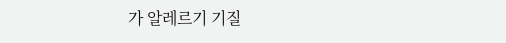가 알레르기 기질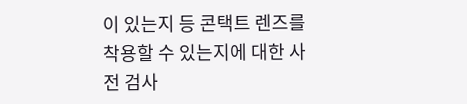이 있는지 등 콘택트 렌즈를 착용할 수 있는지에 대한 사전 검사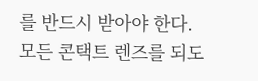를 반드시 받아야 한다.
모든 콘택트 렌즈를 되도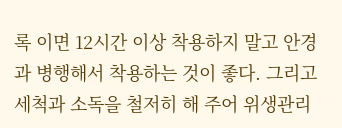록 이면 12시간 이상 착용하지 말고 안경과 병행해서 착용하는 것이 좋다. 그리고 세척과 소독을 철저히 해 주어 위생관리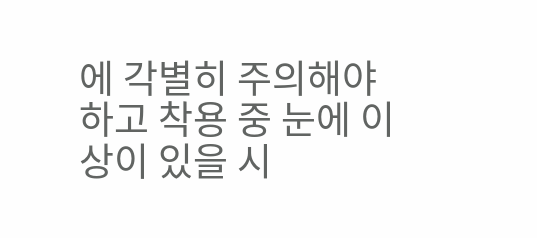에 각별히 주의해야 하고 착용 중 눈에 이상이 있을 시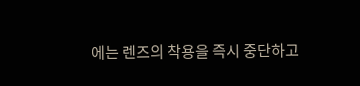에는 렌즈의 착용을 즉시 중단하고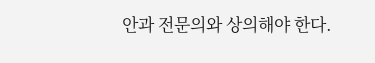안과 전문의와 상의해야 한다.